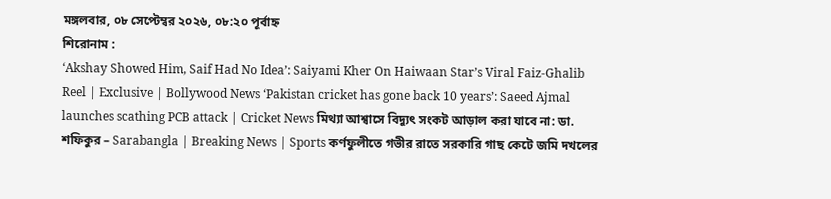মঙ্গলবার, ০৮ সেপ্টেম্বর ২০২৬, ০৮:২০ পূর্বাহ্ন
শিরোনাম :
‘Akshay Showed Him, Saif Had No Idea’: Saiyami Kher On Haiwaan Star’s Viral Faiz-Ghalib Reel | Exclusive | Bollywood News ‘Pakistan cricket has gone back 10 years’: Saeed Ajmal launches scathing PCB attack | Cricket News মিথ্যা আশ্বাসে বিদ্যুৎ সংকট আড়াল করা যাবে না: ডা. শফিকুর – Sarabangla | Breaking News | Sports কর্ণফুলীতে গভীর রাতে সরকারি গাছ কেটে জমি দখলের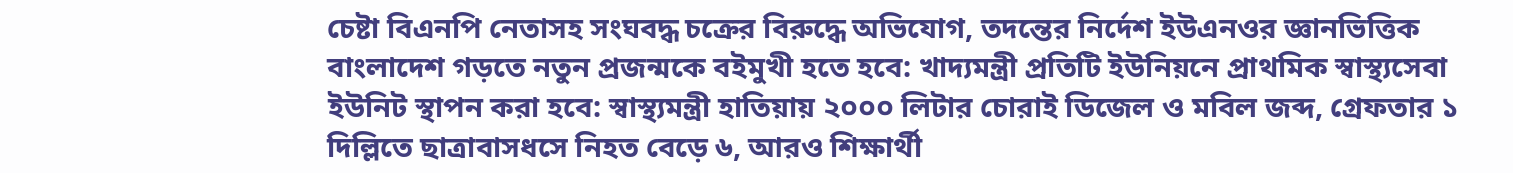চেষ্টা বিএনপি নেতাসহ সংঘবদ্ধ চক্রের বিরুদ্ধে অভিযোগ, তদন্তের নির্দেশ ইউএনওর জ্ঞানভিত্তিক বাংলাদেশ গড়তে নতুন প্রজন্মকে বইমুখী হতে হবে: খাদ্যমন্ত্রী প্রতিটি ইউনিয়নে প্রাথমিক স্বাস্থ্যসেবা ইউনিট স্থাপন করা হবে: স্বাস্থ্যমন্ত্রী হাতিয়ায় ২০০০ লিটার চোরাই ডিজেল ও মবিল জব্দ, গ্রেফতার ১ দিল্লিতে ছাত্রাবাসধসে নিহত বেড়ে ৬, আরও শিক্ষার্থী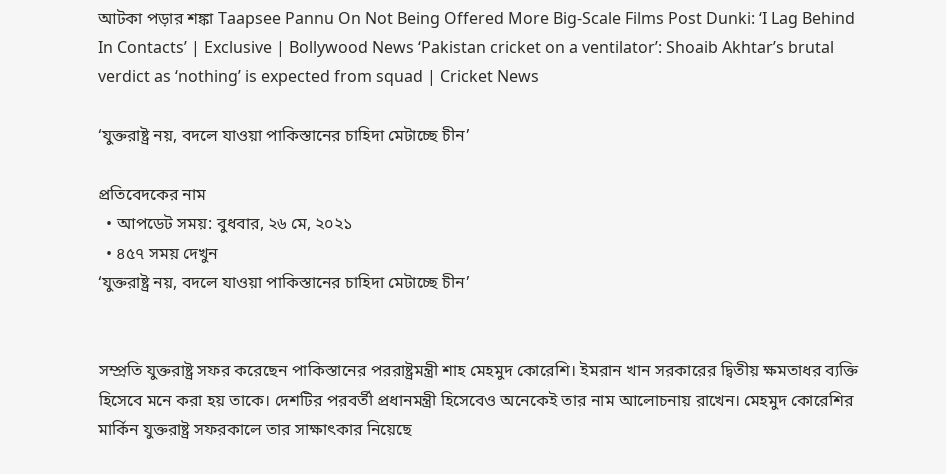আটকা পড়ার শঙ্কা Taapsee Pannu On Not Being Offered More Big-Scale Films Post Dunki: ‘I Lag Behind In Contacts’ | Exclusive | Bollywood News ‘Pakistan cricket on a ventilator’: Shoaib Akhtar’s brutal verdict as ‘nothing’ is expected from squad | Cricket News

‘যুক্তরাষ্ট্র নয়, বদলে যাওয়া পাকিস্তানের চাহিদা মেটাচ্ছে চীন’

প্রতিবেদকের নাম
  • আপডেট সময়: বুধবার, ২৬ মে, ২০২১
  • ৪৫৭ সময় দেখুন
‘যুক্তরাষ্ট্র নয়, বদলে যাওয়া পাকিস্তানের চাহিদা মেটাচ্ছে চীন’


সম্প্রতি যুক্তরাষ্ট্র সফর করেছেন পাকিস্তানের পররাষ্ট্রমন্ত্রী শাহ মেহমুদ কোরেশি। ইমরান খান সরকারের দ্বিতীয় ক্ষমতাধর ব্যক্তি হিসেবে মনে করা হয় তাকে। দেশটির পরবর্তী প্রধানমন্ত্রী হিসেবেও অনেকেই তার নাম আলোচনায় রাখেন। মেহমুদ কোরেশির মার্কিন যুক্তরাষ্ট্র সফরকালে তার সাক্ষাৎকার নিয়েছে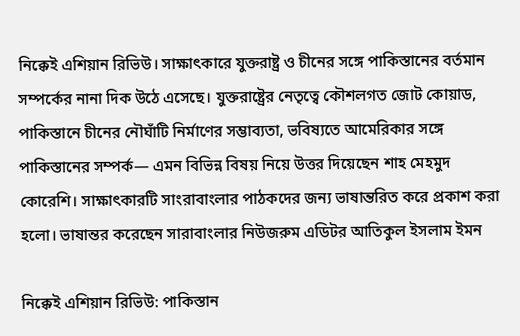নিক্কেই এশিয়ান রিভিউ। সাক্ষাৎকারে যুক্তরাষ্ট্র ও চীনের সঙ্গে পাকিস্তানের বর্তমান সম্পর্কের নানা দিক উঠে এসেছে। যুক্তরাষ্ট্রের নেতৃত্বে কৌশলগত জোট কোয়াড, পাকিস্তানে চীনের নৌঘাঁটি নির্মাণের সম্ভাব্যতা, ভবিষ্যতে আমেরিকার সঙ্গে পাকিস্তানের সম্পর্ক— এমন বিভিন্ন বিষয় নিয়ে উত্তর দিয়েছেন শাহ মেহমুদ কোরেশি। সাক্ষাৎকারটি সাংরাবাংলার পাঠকদের জন্য ভাষান্তরিত করে প্রকাশ করা হলো। ভাষান্তর করেছেন সারাবাংলার নিউজরুম এডিটর আতিকুল ইসলাম ইমন

নিক্কেই এশিয়ান রিভিউ: পাকিস্তান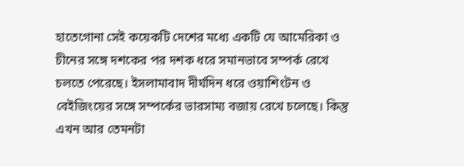হাতেগোনা সেই কয়েকটি দেশের মধ্যে একটি যে আমেরিকা ও চীনের সঙ্গে দশকের পর দশক ধরে সমানভাবে সম্পর্ক রেখে চলতে পেরেছে। ইসলামাবাদ দীর্ঘদিন ধরে ওয়াশিংটন ও বেইজিংয়ের সঙ্গে সম্পর্কের ভারসাম্য বজায় রেখে চলেছে। কিন্তু এখন আর তেমনটা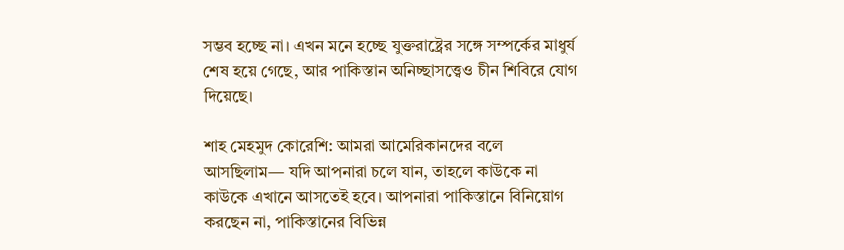সম্ভব হচ্ছে না। এখন মনে হচ্ছে যুক্তরাষ্ট্রের সঙ্গে সম্পর্কের মাধুর্য শেষ হয়ে গেছে, আর পাকিস্তান অনিচ্ছাসত্ত্বেও চীন শিবিরে যোগ দিয়েছে।

শাহ মেহমুদ কোরেশি: আমরা আমেরিকানদের বলে আসছিলাম— যদি আপনারা চলে যান, তাহলে কাউকে না কাউকে এখানে আসতেই হবে। আপনারা পাকিস্তানে বিনিয়োগ করছেন না, পাকিস্তানের বিভিন্ন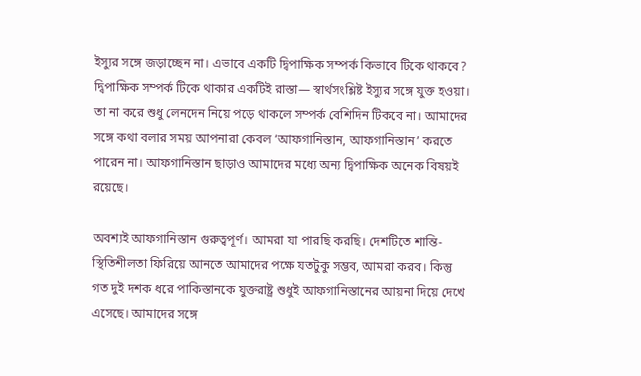ইস্যুর সঙ্গে জড়াচ্ছেন না। এভাবে একটি দ্বিপাক্ষিক সম্পর্ক কিভাবে টিকে থাকবে? দ্বিপাক্ষিক সম্পর্ক টিকে থাকার একটিই রাস্তা— স্বার্থসংশ্লিষ্ট ইস্যুর সঙ্গে যুক্ত হওয়া। তা না করে শুধু লেনদেন নিয়ে পড়ে থাকলে সম্পর্ক বেশিদিন টিকবে না। আমাদের সঙ্গে কথা বলার সময় আপনারা কেবল ‘আফগানিস্তান, আফগানিস্তান’ করতে পারেন না। আফগানিস্তান ছাড়াও আমাদের মধ্যে অন্য দ্বিপাক্ষিক অনেক বিষয়ই রয়েছে।

অবশ্যই আফগানিস্তান গুরুত্বপূর্ণ। আমরা যা পারছি করছি। দেশটিতে শান্তি-স্থিতিশীলতা ফিরিয়ে আনতে আমাদের পক্ষে যতটুকু সম্ভব, আমরা করব। কিন্তু গত দুই দশক ধরে পাকিস্তানকে যুক্তরাষ্ট্র শুধুই আফগানিস্তানের আয়না দিয়ে দেখে এসেছে। আমাদের সঙ্গে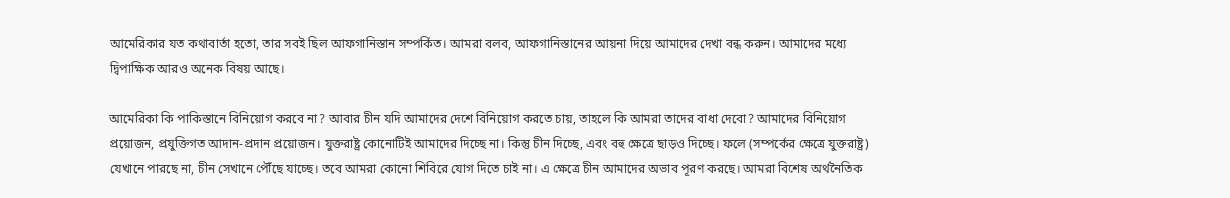আমেরিকার যত কথাবার্তা হতো, তার সবই ছিল আফগানিস্তান সম্পর্কিত। আমরা বলব, আফগানিস্তানের আয়না দিয়ে আমাদের দেখা বন্ধ করুন। আমাদের মধ্যে দ্বিপাক্ষিক আরও অনেক বিষয় আছে।

আমেরিকা কি পাকিস্তানে বিনিয়োগ করবে না? আবার চীন যদি আমাদের দেশে বিনিয়োগ করতে চায়, তাহলে কি আমরা তাদের বাধা দেবো? আমাদের বিনিয়োগ প্রয়োজন, প্রযুক্তিগত আদান-প্রদান প্রয়োজন। যুক্তরাষ্ট্র কোনোটিই আমাদের দিচ্ছে না। কিন্তু চীন দিচ্ছে, এবং বহু ক্ষেত্রে ছাড়ও দিচ্ছে। ফলে (সম্পর্কের ক্ষেত্রে যুক্তরাষ্ট্র) যেখানে পারছে না, চীন সেখানে পৌঁছে যাচ্ছে। তবে আমরা কোনো শিবিরে যোগ দিতে চাই না। এ ক্ষেত্রে চীন আমাদের অভাব পূরণ করছে। আমরা বিশেষ অর্থনৈতিক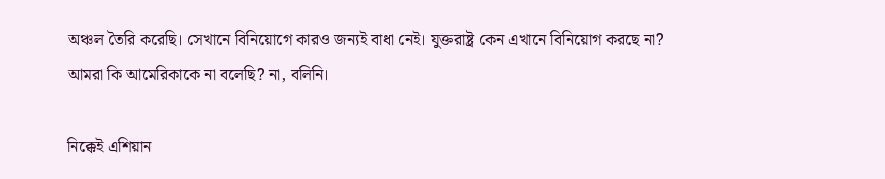অঞ্চল তৈরি করেছি। সেখানে বিনিয়োগে কারও জন্যই বাধা নেই। যুক্তরাষ্ট্র কেন এখানে বিনিয়োগ করছে না? আমরা কি আমেরিকাকে না বলেছি? না, বলিনি।

নিক্কেই এশিয়ান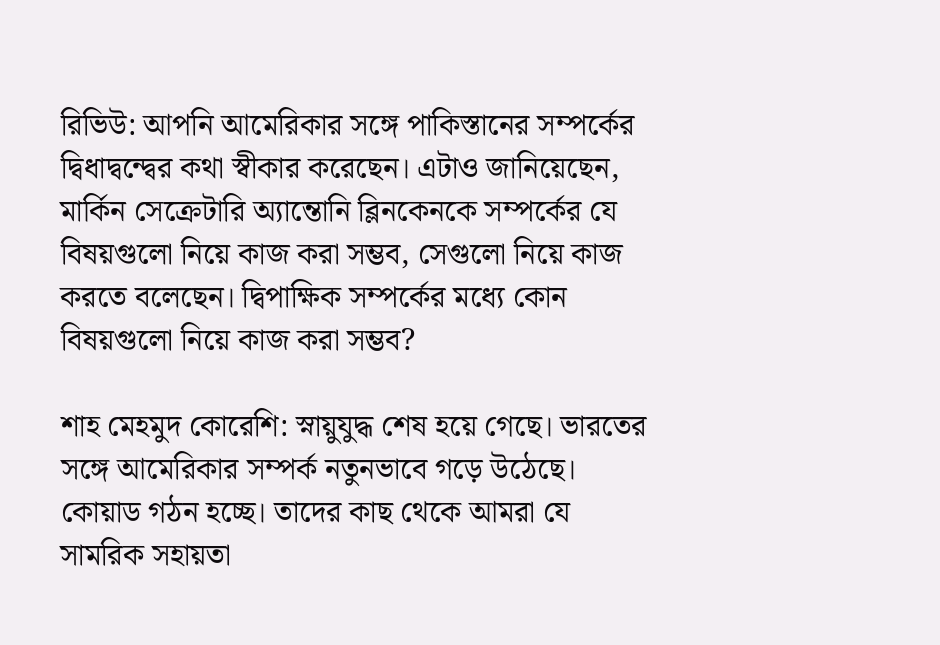রিভিউ: আপনি আমেরিকার সঙ্গে পাকিস্তানের সম্পর্কের দ্বিধাদ্বন্দ্বের কথা স্বীকার করেছেন। এটাও জানিয়েছেন, মার্কিন সেক্রেটারি অ্যান্তোনি ব্লিনকেনকে সম্পর্কের যে বিষয়গুলো নিয়ে কাজ করা সম্ভব, সেগুলো নিয়ে কাজ করতে বলেছেন। দ্বিপাক্ষিক সম্পর্কের মধ্যে কোন বিষয়গুলো নিয়ে কাজ করা সম্ভব?

শাহ মেহমুদ কোরেশি: স্নায়ুযুদ্ধ শেষ হয়ে গেছে। ভারতের সঙ্গে আমেরিকার সম্পর্ক নতুনভাবে গড়ে উঠেছে। কোয়াড গঠন হচ্ছে। তাদের কাছ থেকে আমরা যে সামরিক সহায়তা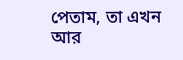পেতাম, তা এখন আর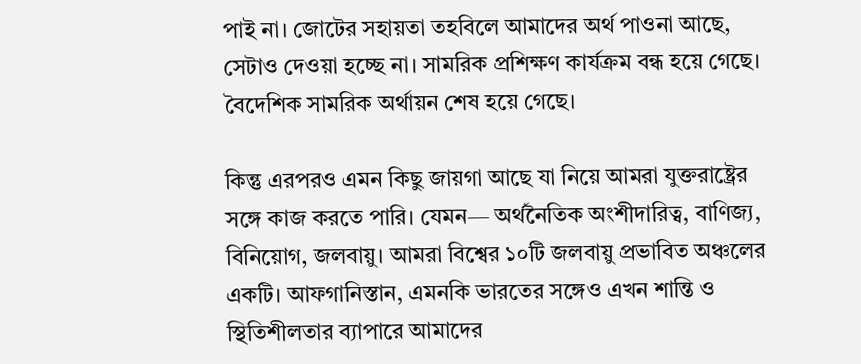পাই না। জোটের সহায়তা তহবিলে আমাদের অর্থ পাওনা আছে, সেটাও দেওয়া হচ্ছে না। সামরিক প্রশিক্ষণ কার্যক্রম বন্ধ হয়ে গেছে। বৈদেশিক সামরিক অর্থায়ন শেষ হয়ে গেছে।

কিন্তু এরপরও এমন কিছু জায়গা আছে যা নিয়ে আমরা যুক্তরাষ্ট্রের সঙ্গে কাজ করতে পারি। যেমন— অর্থনৈতিক অংশীদারিত্ব, বাণিজ্য, বিনিয়োগ, জলবায়ু। আমরা বিশ্বের ১০টি জলবায়ু প্রভাবিত অঞ্চলের একটি। আফগানিস্তান, এমনকি ভারতের সঙ্গেও এখন শান্তি ও স্থিতিশীলতার ব্যাপারে আমাদের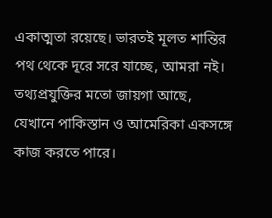একাত্মতা রয়েছে। ভারতই মূলত শান্তির পথ থেকে দূরে সরে যাচ্ছে, আমরা নই। তথ্যপ্রযুক্তির মতো জায়গা আছে, যেখানে পাকিস্তান ও আমেরিকা একসঙ্গে কাজ করতে পারে।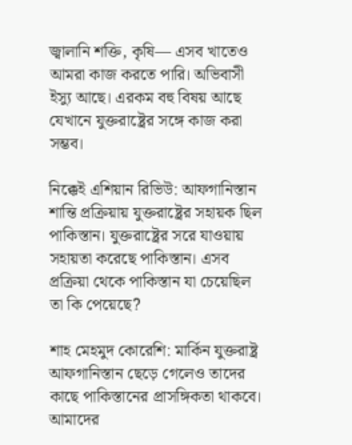জ্বালানি শক্তি, কৃষি— এসব খাতেও আমরা কাজ করতে পারি। অভিবাসী ইস্যু আছে। এরকম বহু বিষয় আছে যেখানে যুক্তরাষ্ট্রের সঙ্গে কাজ করা সম্ভব।

নিক্কেই এশিয়ান রিভিউ: আফগানিস্তান শান্তি প্রক্রিয়ায় যুক্তরাষ্ট্রের সহায়ক ছিল পাকিস্তান। যুক্তরাষ্ট্রের সরে যাওয়ায় সহায়তা করেছে পাকিস্তান। এসব প্রক্রিয়া থেকে পাকিস্তান যা চেয়েছিল তা কি পেয়েছে?

শাহ মেহমুদ কোরেশি: মার্কিন যুক্তরাষ্ট্র আফগানিস্তান ছেড়ে গেলেও তাদের কাছে পাকিস্তানের প্রাসঙ্গিকতা থাকবে। আমাদের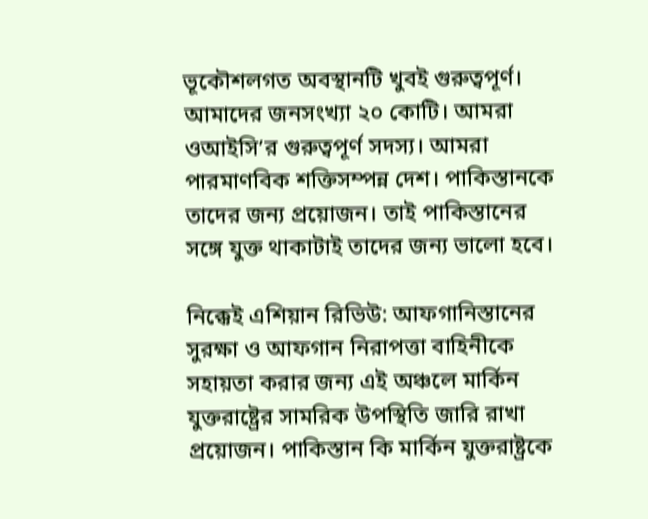ভূকৌশলগত অবস্থানটি খুবই গুরুত্বপূর্ণ। আমাদের জনসংখ্যা ২০ কোটি। আমরা ওআইসি’র গুরুত্বপূর্ণ সদস্য। আমরা পারমাণবিক শক্তিসম্পন্ন দেশ। পাকিস্তানকে তাদের জন্য প্রয়োজন। তাই পাকিস্তানের সঙ্গে যুক্ত থাকাটাই তাদের জন্য ভালো হবে।

নিক্কেই এশিয়ান রিভিউ: আফগানিস্তানের সুরক্ষা ও আফগান নিরাপত্তা বাহিনীকে সহায়তা করার জন্য এই অঞ্চলে মার্কিন যুক্তরাষ্ট্রের সামরিক উপস্থিতি জারি রাখা প্রয়োজন। পাকিস্তান কি মার্কিন যুক্তরাষ্ট্রকে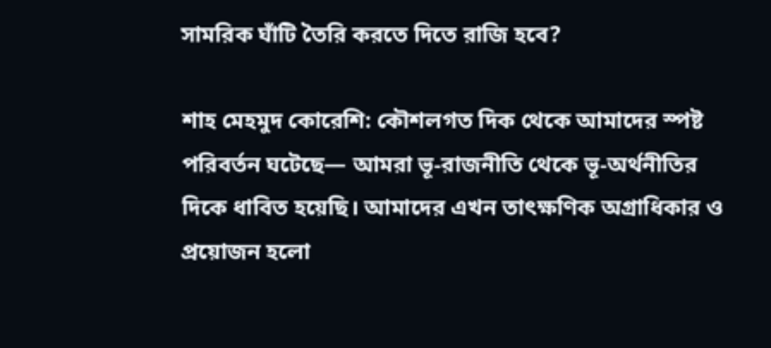সামরিক ঘাঁটি তৈরি করতে দিতে রাজি হবে?

শাহ মেহমুদ কোরেশি: কৌশলগত দিক থেকে আমাদের স্পষ্ট পরিবর্তন ঘটেছে— আমরা ভূ-রাজনীতি থেকে ভূ-অর্থনীতির দিকে ধাবিত হয়েছি। আমাদের এখন তাৎক্ষণিক অগ্রাধিকার ও প্রয়োজন হলো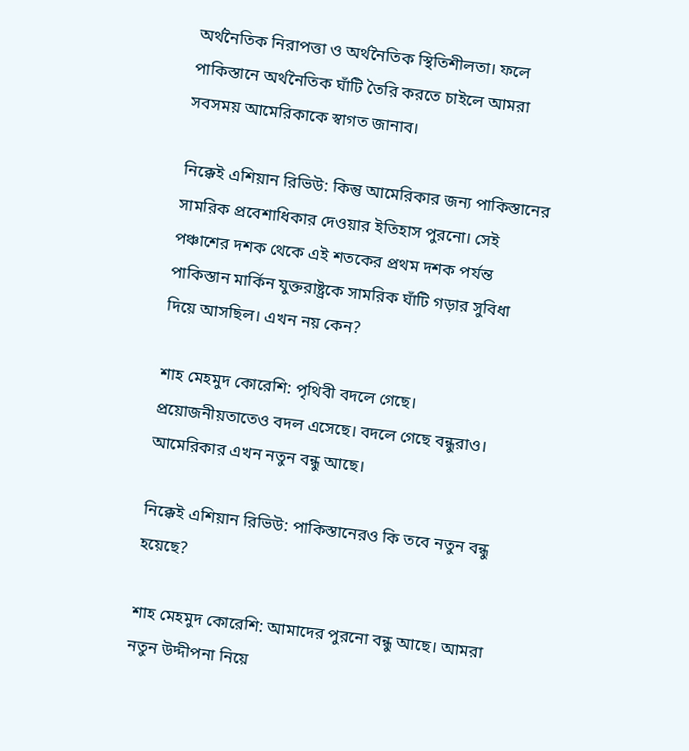অর্থনৈতিক নিরাপত্তা ও অর্থনৈতিক স্থিতিশীলতা। ফলে পাকিস্তানে অর্থনৈতিক ঘাঁটি তৈরি করতে চাইলে আমরা সবসময় আমেরিকাকে স্বাগত জানাব।

নিক্কেই এশিয়ান রিভিউ: কিন্তু আমেরিকার জন্য পাকিস্তানের সামরিক প্রবেশাধিকার দেওয়ার ইতিহাস পুরনো। সেই পঞ্চাশের দশক থেকে এই শতকের প্রথম দশক পর্যন্ত পাকিস্তান মার্কিন যুক্তরাষ্ট্রকে সামরিক ঘাঁটি গড়ার সুবিধা দিয়ে আসছিল। এখন নয় কেন?

শাহ মেহমুদ কোরেশি: পৃথিবী বদলে গেছে। প্রয়োজনীয়তাতেও বদল এসেছে। বদলে গেছে বন্ধুরাও। আমেরিকার এখন নতুন বন্ধু আছে।

নিক্কেই এশিয়ান রিভিউ: পাকিস্তানেরও কি তবে নতুন বন্ধু হয়েছে?

শাহ মেহমুদ কোরেশি: আমাদের পুরনো বন্ধু আছে। আমরা নতুন উদ্দীপনা নিয়ে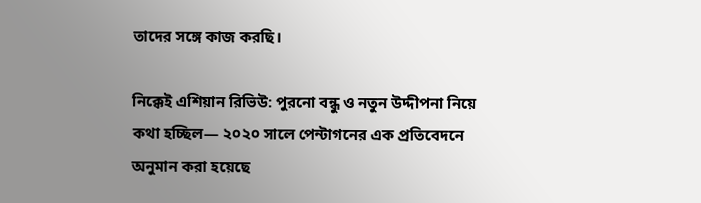তাদের সঙ্গে কাজ করছি।

নিক্কেই এশিয়ান রিভিউ: পুরনো বন্ধু ও নতুন উদ্দীপনা নিয়ে কথা হচ্ছিল— ২০২০ সালে পেন্টাগনের এক প্রতিবেদনে অনুমান করা হয়েছে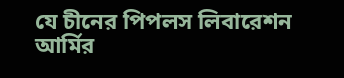যে চীনের পিপলস লিবারেশন আর্মির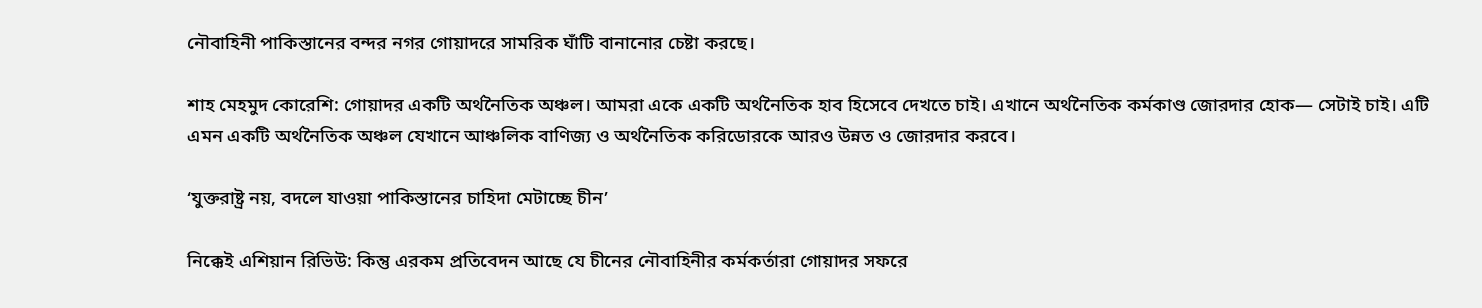নৌবাহিনী পাকিস্তানের বন্দর নগর গোয়াদরে সামরিক ঘাঁটি বানানোর চেষ্টা করছে।

শাহ মেহমুদ কোরেশি: গোয়াদর একটি অর্থনৈতিক অঞ্চল। আমরা একে একটি অর্থনৈতিক হাব হিসেবে দেখতে চাই। এখানে অর্থনৈতিক কর্মকাণ্ড জোরদার হোক— সেটাই চাই। এটি এমন একটি অর্থনৈতিক অঞ্চল যেখানে আঞ্চলিক বাণিজ্য ও অর্থনৈতিক করিডোরকে আরও উন্নত ও জোরদার করবে।

‘যুক্তরাষ্ট্র নয়, বদলে যাওয়া পাকিস্তানের চাহিদা মেটাচ্ছে চীন’

নিক্কেই এশিয়ান রিভিউ: কিন্তু এরকম প্রতিবেদন আছে যে চীনের নৌবাহিনীর কর্মকর্তারা গোয়াদর সফরে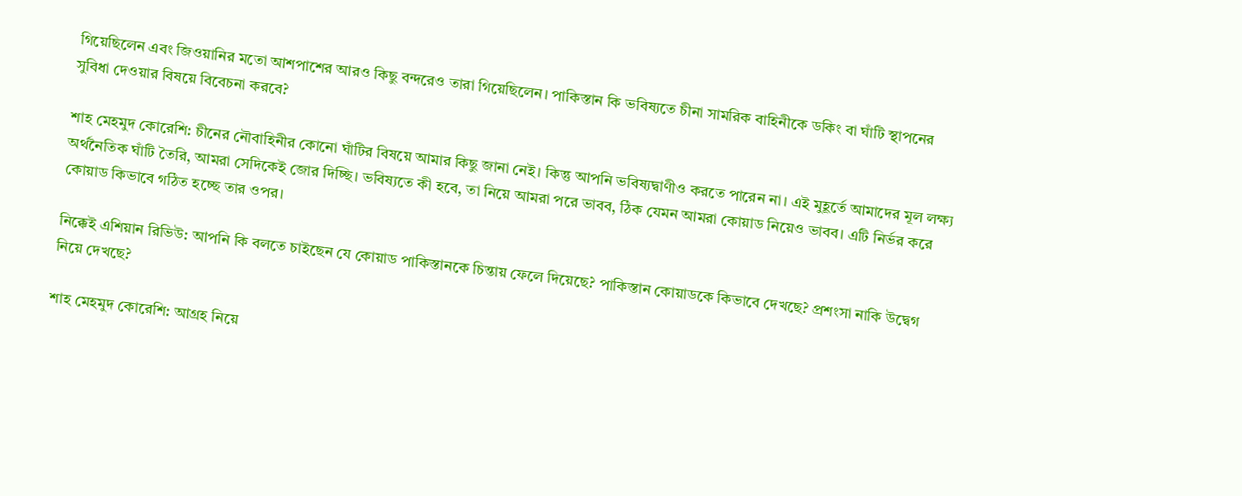গিয়েছিলেন এবং জিওয়ানির মতো আশপাশের আরও কিছু বন্দরেও তারা গিয়েছিলেন। পাকিস্তান কি ভবিষ্যতে চীনা সামরিক বাহিনীকে ডকিং বা ঘাঁটি স্থাপনের সুবিধা দেওয়ার বিষয়ে বিবেচনা করবে?

শাহ মেহমুদ কোরেশি: চীনের নৌবাহিনীর কোনো ঘাঁটির বিষয়ে আমার কিছু জানা নেই। কিন্তু আপনি ভবিষ্যদ্বাণীও করতে পারেন না। এই মুহূর্তে আমাদের মূল লক্ষ্য অর্থনৈতিক ঘাঁটি তৈরি, আমরা সেদিকেই জোর দিচ্ছি। ভবিষ্যতে কী হবে, তা নিয়ে আমরা পরে ভাবব, ঠিক যেমন আমরা কোয়াড নিয়েও ভাবব। এটি নির্ভর করে কোয়াড কিভাবে গঠিত হচ্ছে তার ওপর।

নিক্কেই এশিয়ান রিভিউ: আপনি কি বলতে চাইছেন যে কোয়াড পাকিস্তানকে চিন্তায় ফেলে দিয়েছে? পাকিস্তান কোয়াডকে কিভাবে দেখছে? প্রশংসা নাকি উদ্বেগ নিয়ে দেখছে?

শাহ মেহমুদ কোরেশি: আগ্রহ নিয়ে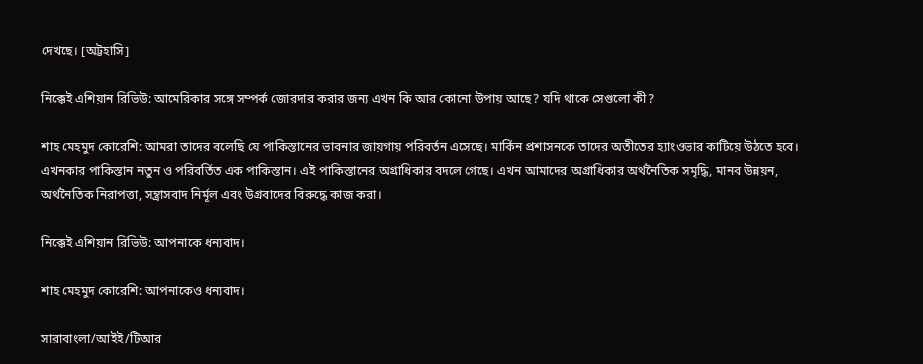দেখছে। [অট্টহাসি]

নিক্কেই এশিয়ান রিভিউ: আমেরিকার সঙ্গে সম্পর্ক জোরদার করার জন্য এখন কি আর কোনো উপায় আছে? যদি থাকে সেগুলো কী?

শাহ মেহমুদ কোরেশি: আমরা তাদের বলেছি যে পাকিস্তানের ভাবনার জায়গায় পরিবর্তন এসেছে। মার্কিন প্রশাসনকে তাদের অতীতের হ্যাংওভার কাটিয়ে উঠতে হবে। এখনকার পাকিস্তান নতুন ও পরিবর্তিত এক পাকিস্তান। এই পাকিস্তানের অগ্রাধিকার বদলে গেছে। এখন আমাদের অগ্রাধিকার অর্থনৈতিক সমৃদ্ধি, মানব উন্নয়ন, অর্থনৈতিক নিরাপত্তা, সন্ত্রাসবাদ নির্মূল এবং উগ্রবাদের বিরুদ্ধে কাজ করা।

নিক্কেই এশিয়ান রিভিউ: আপনাকে ধন্যবাদ।

শাহ মেহমুদ কোরেশি: আপনাকেও ধন্যবাদ।

সারাবাংলা/আইই/টিআর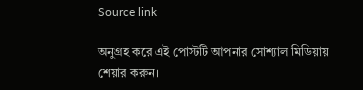Source link

অনুগ্রহ করে এই পোস্টটি আপনার সোশ্যাল মিডিয়ায় শেয়ার করুন।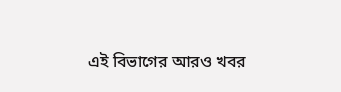এই বিভাগের আরও খবর